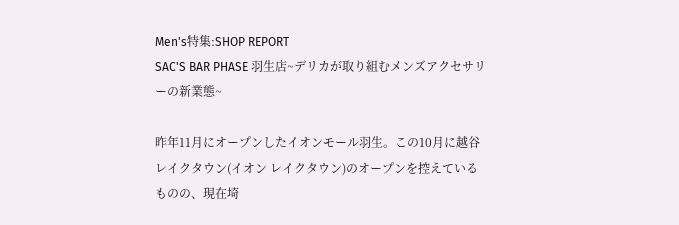Men's特集:SHOP REPORT
SAC'S BAR PHASE 羽生店~デリカが取り組むメンズアクセサリーの新業態~

昨年11月にオープンしたイオンモール羽生。この10月に越谷レイクタウン(イオン レイクタウン)のオープンを控えているものの、現在埼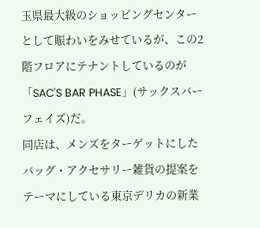玉県最大級のショッピングセンターとして賑わいをみせているが、この2階フロアにテナントしているのが「SAC'S BAR PHASE」(サックスバーフェイズ)だ。
同店は、メンズをターゲットにしたバッグ・アクセサリー雑貨の提案をテーマにしている東京デリカの新業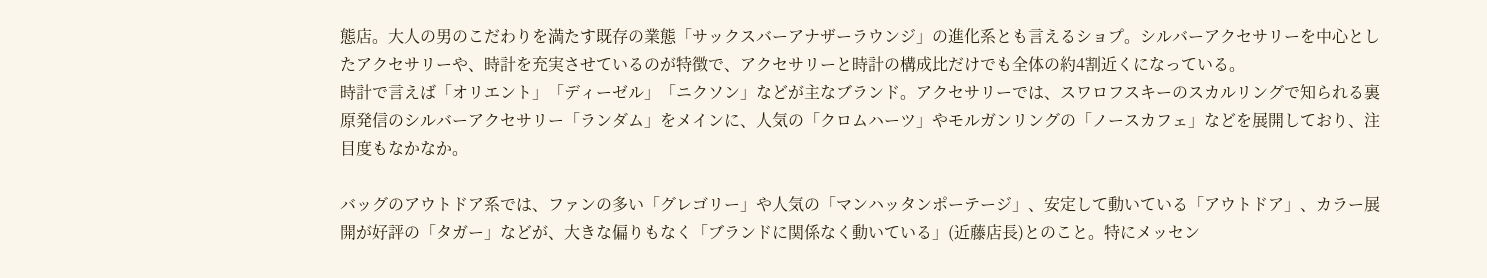態店。大人の男のこだわりを満たす既存の業態「サックスバーアナザーラウンジ」の進化系とも言えるショプ。シルバーアクセサリーを中心としたアクセサリーや、時計を充実させているのが特徴で、アクセサリーと時計の構成比だけでも全体の約4割近くになっている。
時計で言えば「オリエント」「ディーゼル」「ニクソン」などが主なブランド。アクセサリーでは、スワロフスキーのスカルリングで知られる裏原発信のシルバーアクセサリー「ランダム」をメインに、人気の「クロムハーツ」やモルガンリングの「ノースカフェ」などを展開しており、注目度もなかなか。

バッグのアウトドア系では、ファンの多い「グレゴリー」や人気の「マンハッタンポーテージ」、安定して動いている「アウトドア」、カラー展開が好評の「タガー」などが、大きな偏りもなく「ブランドに関係なく動いている」(近藤店長)とのこと。特にメッセン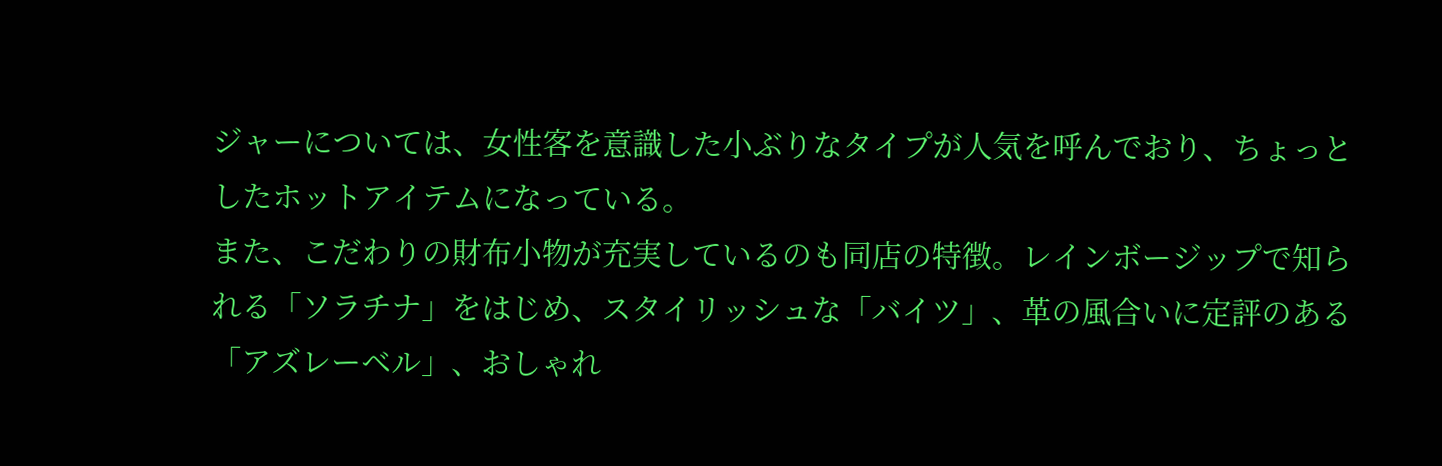ジャーについては、女性客を意識した小ぶりなタイプが人気を呼んでおり、ちょっとしたホットアイテムになっている。
また、こだわりの財布小物が充実しているのも同店の特徴。レインボージップで知られる「ソラチナ」をはじめ、スタイリッシュな「バイツ」、革の風合いに定評のある「アズレーベル」、おしゃれ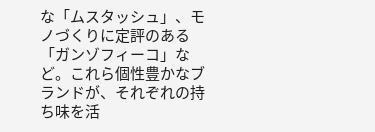な「ムスタッシュ」、モノづくりに定評のある「ガンゾフィーコ」など。これら個性豊かなブランドが、それぞれの持ち味を活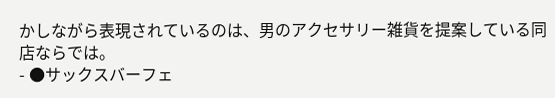かしながら表現されているのは、男のアクセサリー雑貨を提案している同店ならでは。
- ●サックスバーフェ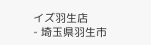イズ羽生店
- 埼玉県羽生市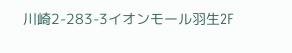川崎2-283-3イオンモール羽生2F